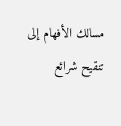مسالك الأفهام إلى تنقيح شرائع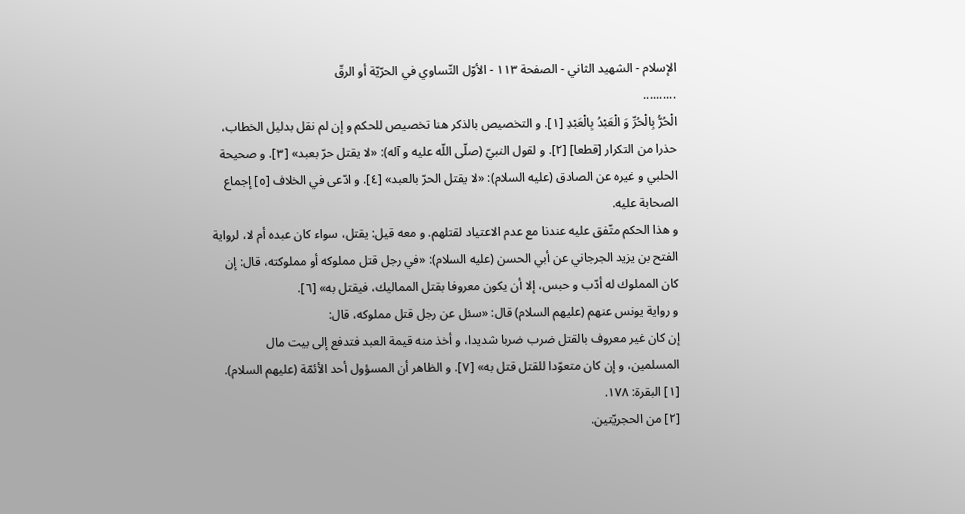الإسلام - الشهيد الثاني - الصفحة ١١٣ - الأوّل التّساوي في الحرّيّة أو الرقّ
..........
الْحُرُّ بِالْحُرِّ وَ الْعَبْدُ بِالْعَبْدِ [١]. و التخصيص بالذكر هنا تخصيص للحكم و إن لم نقل بدليل الخطاب، حذرا من التكرار [قطعا] [٢]. و لقول النبيّ (صلّى اللّه عليه و آله): «لا يقتل حرّ بعبد» [٣]. و صحيحة الحلبي و غيره عن الصادق (عليه السلام): «لا يقتل الحرّ بالعبد» [٤]. و ادّعى في الخلاف [٥] إجماع الصحابة عليه.
و هذا الحكم متّفق عليه عندنا مع عدم الاعتياد لقتلهم. و معه قيل: يقتل، سواء كان عبده أم لا، لرواية الفتح بن يزيد الجرجاني عن أبي الحسن (عليه السلام): «في رجل قتل مملوكه أو مملوكته، قال: إن كان المملوك له أدّب و حبس، إلا أن يكون معروفا بقتل المماليك، فيقتل به» [٦].
و رواية يونس عنهم (عليهم السلام) قال: «سئل عن رجل قتل مملوكه، قال:
إن كان غير معروف بالقتل ضرب ضربا شديدا، و أخذ منه قيمة العبد فتدفع إلى بيت مال المسلمين، و إن كان متعوّدا للقتل قتل به» [٧]. و الظاهر أن المسؤول أحد الأئمّة (عليهم السلام).
[١] البقرة: ١٧٨.
[٢] من الحجريّتين.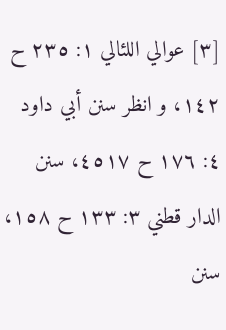[٣] عوالي اللئالي ١: ٢٣٥ ح ١٤٢، و انظر سنن أبي داود ٤: ١٧٦ ح ٤٥١٧، سنن الدار قطني ٣: ١٣٣ ح ١٥٨، سنن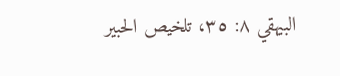البيهقي ٨: ٣٥، تلخيص الحبير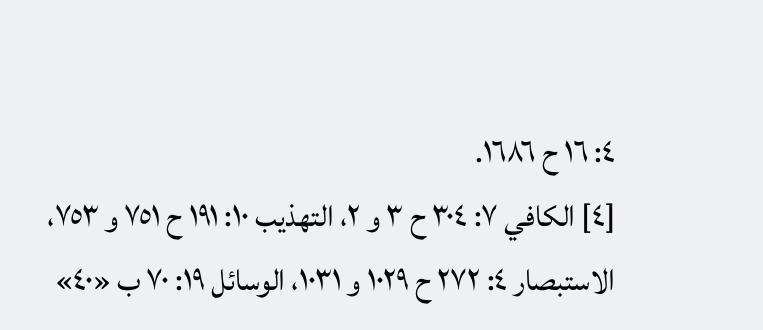٤: ١٦ ح ١٦٨٦.
[٤] الكافي ٧: ٣٠٤ ح ٣ و ٢، التهذيب ١٠: ١٩١ ح ٧٥١ و ٧٥٣، الاستبصار ٤: ٢٧٢ ح ١٠٢٩ و ١٠٣١، الوسائل ١٩: ٧٠ ب «٤٠»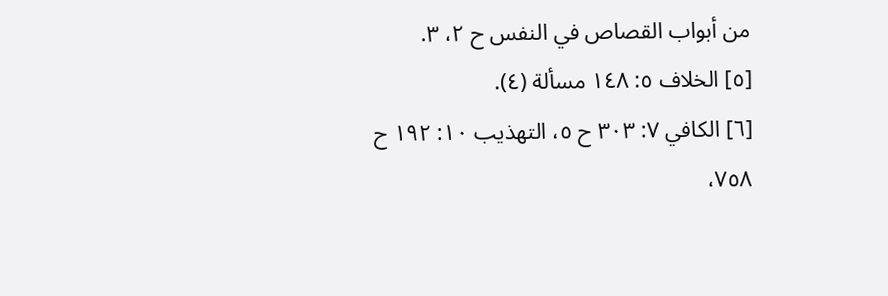من أبواب القصاص في النفس ح ٢، ٣.
[٥] الخلاف ٥: ١٤٨ مسألة (٤).
[٦] الكافي ٧: ٣٠٣ ح ٥، التهذيب ١٠: ١٩٢ ح ٧٥٨،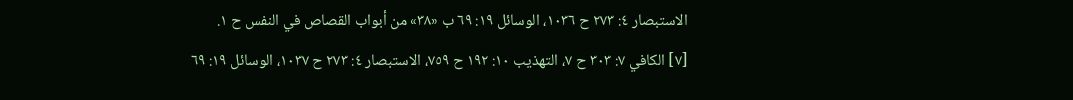الاستبصار ٤: ٢٧٣ ح ١٠٣٦، الوسائل ١٩: ٦٩ ب «٣٨» من أبواب القصاص في النفس ح ١.
[٧] الكافي ٧: ٣٠٣ ح ٧، التهذيب ١٠: ١٩٢ ح ٧٥٩، الاستبصار ٤: ٢٧٣ ح ١٠٣٧، الوسائل ١٩: ٦٩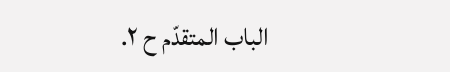الباب المتقدّم ح ٢.